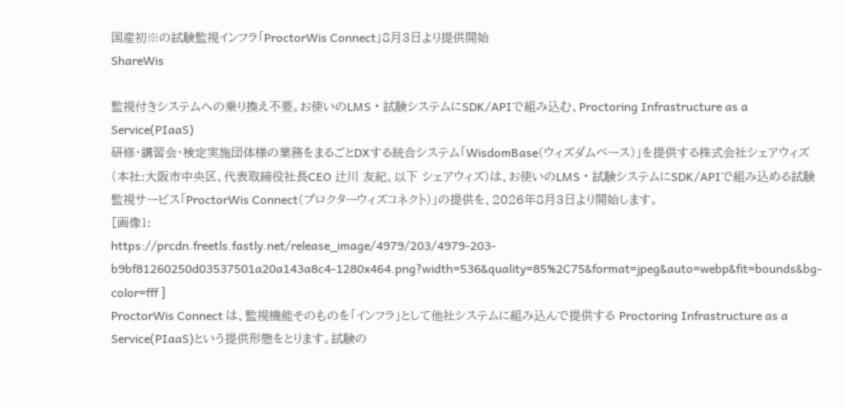国産初※の試験監視インフラ「ProctorWis Connect」8月3日より提供開始
ShareWis

監視付きシステムへの乗り換え不要。お使いのLMS・試験システムにSDK/APIで組み込む、Proctoring Infrastructure as a Service(PIaaS)
研修・講習会・検定実施団体様の業務をまるごとDXする統合システム「WisdomBase(ウィズダムベース)」を提供する株式会社シェアウィズ(本社:大阪市中央区、代表取締役社長CEO 辻川 友紀、以下 シェアウィズ)は、お使いのLMS・試験システムにSDK/APIで組み込める試験監視サービス「ProctorWis Connect(プロクターウィズコネクト)」の提供を、2026年8月3日より開始します。
[画像1:
https://prcdn.freetls.fastly.net/release_image/4979/203/4979-203-b9bf81260250d03537501a20a143a8c4-1280x464.png?width=536&quality=85%2C75&format=jpeg&auto=webp&fit=bounds&bg-color=fff ]
ProctorWis Connect は、監視機能そのものを「インフラ」として他社システムに組み込んで提供する Proctoring Infrastructure as a Service(PIaaS)という提供形態をとります。試験の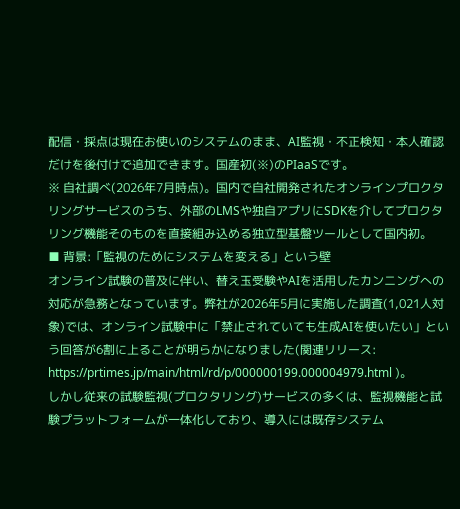配信・採点は現在お使いのシステムのまま、AI監視・不正検知・本人確認だけを後付けで追加できます。国産初(※)のPIaaSです。
※ 自社調べ(2026年7月時点)。国内で自社開発されたオンラインプロクタリングサービスのうち、外部のLMSや独自アプリにSDKを介してプロクタリング機能そのものを直接組み込める独立型基盤ツールとして国内初。
■ 背景:「監視のためにシステムを変える」という壁
オンライン試験の普及に伴い、替え玉受験やAIを活用したカンニングへの対応が急務となっています。弊社が2026年5月に実施した調査(1,021人対象)では、オンライン試験中に「禁止されていても生成AIを使いたい」という回答が6割に上ることが明らかになりました(関連リリース:
https://prtimes.jp/main/html/rd/p/000000199.000004979.html )。
しかし従来の試験監視(プロクタリング)サービスの多くは、監視機能と試験プラットフォームが一体化しており、導入には既存システム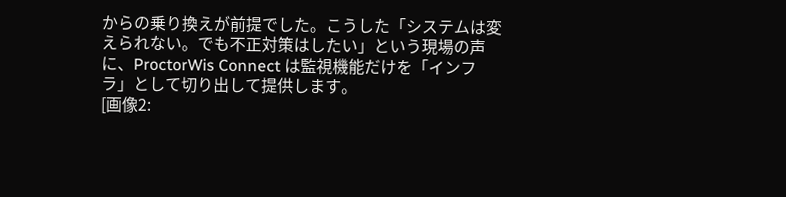からの乗り換えが前提でした。こうした「システムは変えられない。でも不正対策はしたい」という現場の声に、ProctorWis Connect は監視機能だけを「インフラ」として切り出して提供します。
[画像2: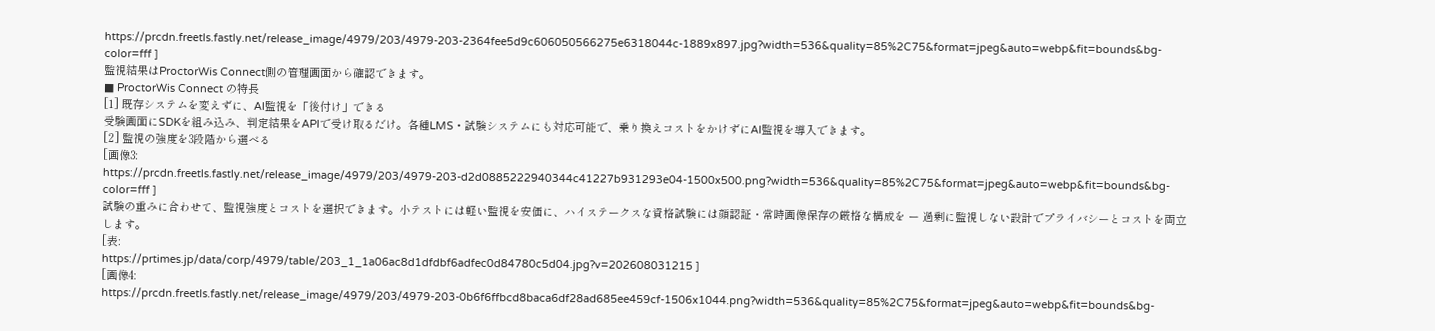https://prcdn.freetls.fastly.net/release_image/4979/203/4979-203-2364fee5d9c606050566275e6318044c-1889x897.jpg?width=536&quality=85%2C75&format=jpeg&auto=webp&fit=bounds&bg-color=fff ]
監視結果はProctorWis Connect側の管理画面から確認できます。
■ ProctorWis Connect の特長
[1] 既存システムを変えずに、AI監視を「後付け」できる
受験画面にSDKを組み込み、判定結果をAPIで受け取るだけ。各種LMS・試験システムにも対応可能で、乗り換えコストをかけずにAI監視を導入できます。
[2] 監視の強度を3段階から選べる
[画像3:
https://prcdn.freetls.fastly.net/release_image/4979/203/4979-203-d2d0885222940344c41227b931293e04-1500x500.png?width=536&quality=85%2C75&format=jpeg&auto=webp&fit=bounds&bg-color=fff ]
試験の重みに合わせて、監視強度とコストを選択できます。小テストには軽い監視を安価に、ハイステークスな資格試験には顔認証・常時画像保存の厳格な構成を ー 過剰に監視しない設計でプライバシーとコストを両立します。
[表:
https://prtimes.jp/data/corp/4979/table/203_1_1a06ac8d1dfdbf6adfec0d84780c5d04.jpg?v=202608031215 ]
[画像4:
https://prcdn.freetls.fastly.net/release_image/4979/203/4979-203-0b6f6ffbcd8baca6df28ad685ee459cf-1506x1044.png?width=536&quality=85%2C75&format=jpeg&auto=webp&fit=bounds&bg-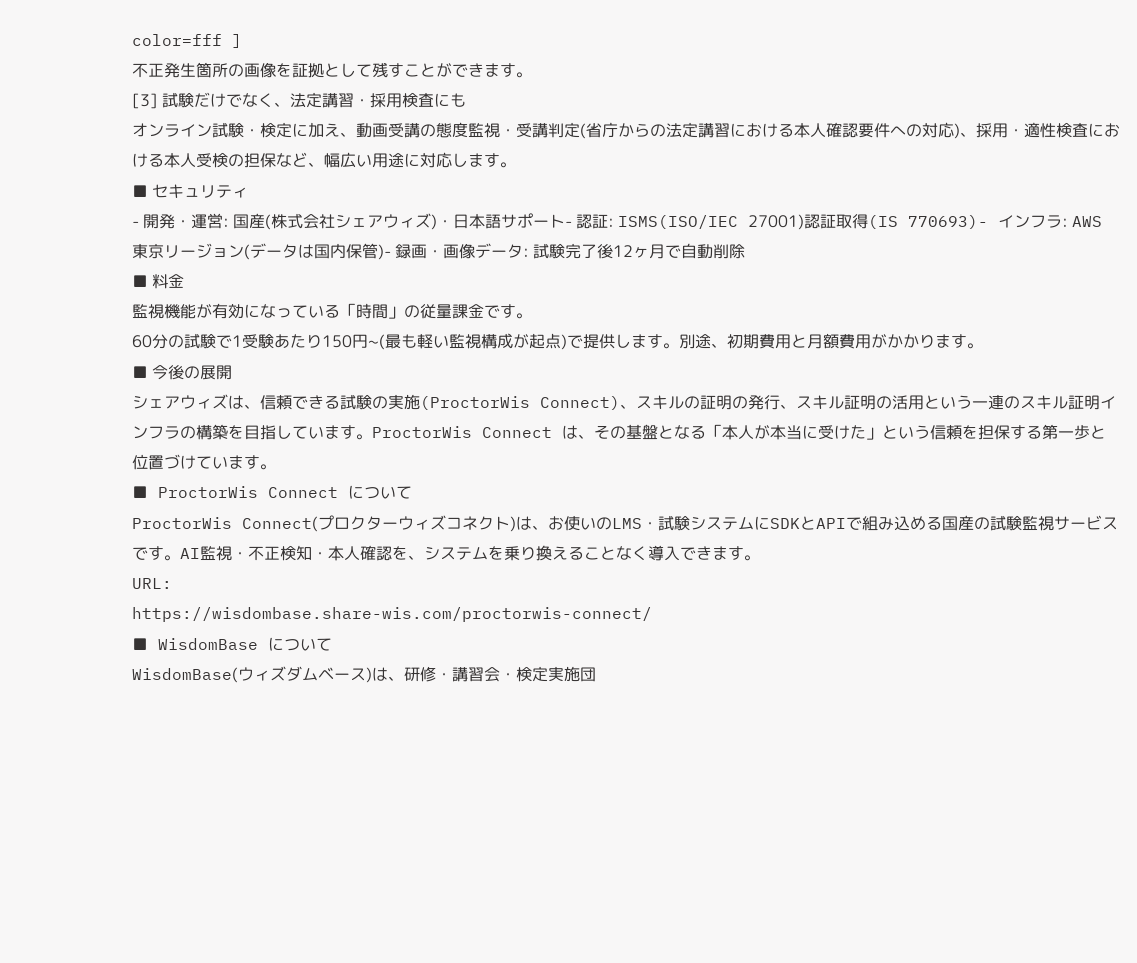color=fff ]
不正発生箇所の画像を証拠として残すことができます。
[3] 試験だけでなく、法定講習・採用検査にも
オンライン試験・検定に加え、動画受講の態度監視・受講判定(省庁からの法定講習における本人確認要件への対応)、採用・適性検査における本人受検の担保など、幅広い用途に対応します。
■ セキュリティ
- 開発・運営: 国産(株式会社シェアウィズ)・日本語サポート- 認証: ISMS(ISO/IEC 27001)認証取得(IS 770693)- インフラ: AWS 東京リージョン(データは国内保管)- 録画・画像データ: 試験完了後12ヶ月で自動削除
■ 料金
監視機能が有効になっている「時間」の従量課金です。
60分の試験で1受験あたり150円~(最も軽い監視構成が起点)で提供します。別途、初期費用と月額費用がかかります。
■ 今後の展開
シェアウィズは、信頼できる試験の実施(ProctorWis Connect)、スキルの証明の発行、スキル証明の活用という一連のスキル証明インフラの構築を目指しています。ProctorWis Connect は、その基盤となる「本人が本当に受けた」という信頼を担保する第一歩と位置づけています。
■ ProctorWis Connect について
ProctorWis Connect(プロクターウィズコネクト)は、お使いのLMS・試験システムにSDKとAPIで組み込める国産の試験監視サービスです。AI監視・不正検知・本人確認を、システムを乗り換えることなく導入できます。
URL:
https://wisdombase.share-wis.com/proctorwis-connect/
■ WisdomBase について
WisdomBase(ウィズダムベース)は、研修・講習会・検定実施団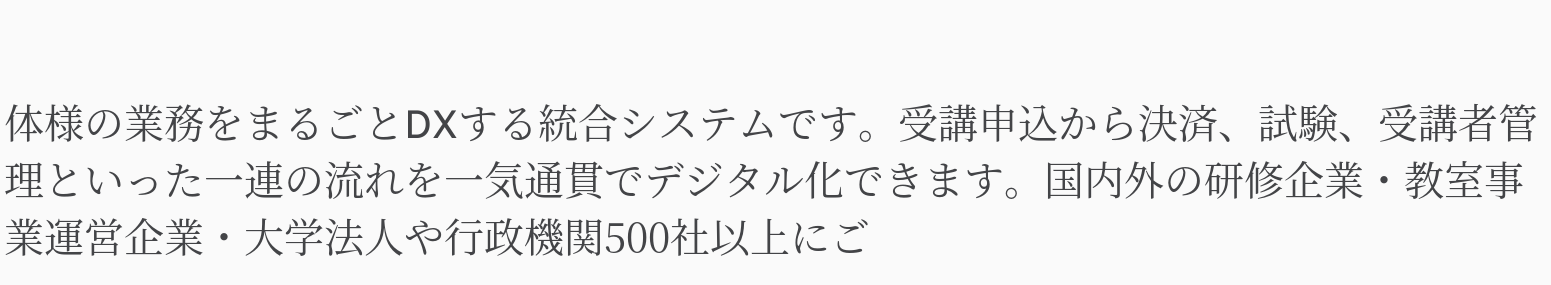体様の業務をまるごとDXする統合システムです。受講申込から決済、試験、受講者管理といった一連の流れを一気通貫でデジタル化できます。国内外の研修企業・教室事業運営企業・大学法人や行政機関500社以上にご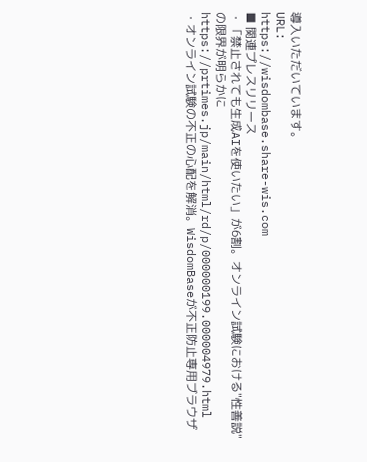導入いただいています。
URL:
https://wisdombase.share-wis.com
■ 関連プレスリリース
・「禁止されても生成AIを使いたい」が6割。オンライン試験における"性善説"の限界が明らかに
https://prtimes.jp/main/html/rd/p/000000199.000004979.html
・オンライン試験の不正の心配を解消。WisdomBaseが不正防止専用ブラウザ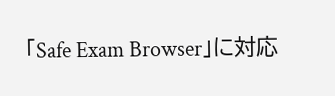「Safe Exam Browser」に対応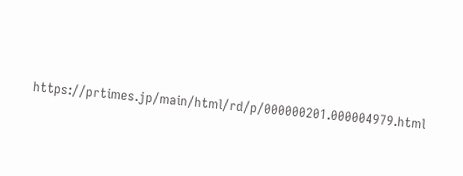https://prtimes.jp/main/html/rd/p/000000201.000004979.html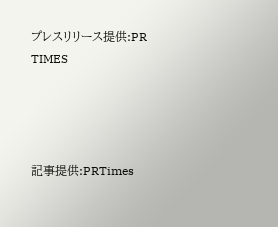プレスリリース提供:PR TIMES




記事提供:PRTimes